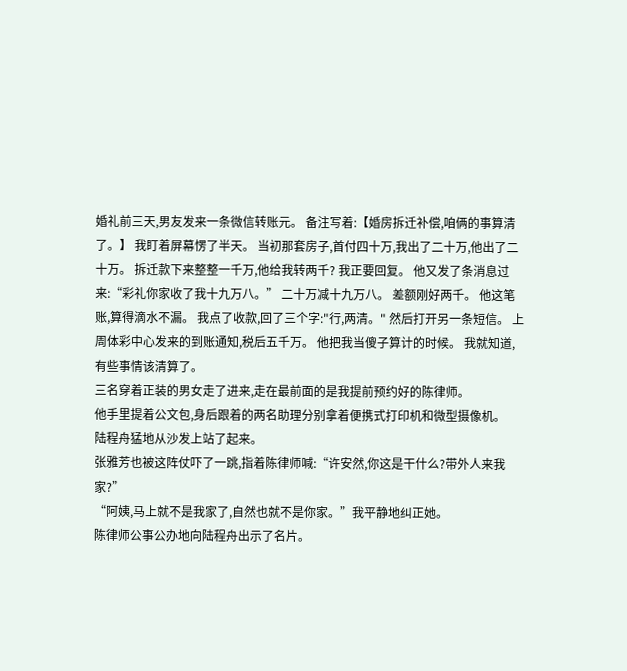婚礼前三天,男友发来一条微信转账元。 备注写着:【婚房拆迁补偿,咱俩的事算清了。】 我盯着屏幕愣了半天。 当初那套房子,首付四十万,我出了二十万,他出了二十万。 拆迁款下来整整一千万,他给我转两千? 我正要回复。 他又发了条消息过来:“彩礼你家收了我十九万八。” 二十万减十九万八。 差额刚好两千。 他这笔账,算得滴水不漏。 我点了收款,回了三个字:"行,两清。" 然后打开另一条短信。 上周体彩中心发来的到账通知,税后五千万。 他把我当傻子算计的时候。 我就知道,有些事情该清算了。
三名穿着正装的男女走了进来,走在最前面的是我提前预约好的陈律师。
他手里提着公文包,身后跟着的两名助理分别拿着便携式打印机和微型摄像机。
陆程舟猛地从沙发上站了起来。
张雅芳也被这阵仗吓了一跳,指着陈律师喊:“许安然,你这是干什么?带外人来我家?”
“阿姨,马上就不是我家了,自然也就不是你家。”我平静地纠正她。
陈律师公事公办地向陆程舟出示了名片。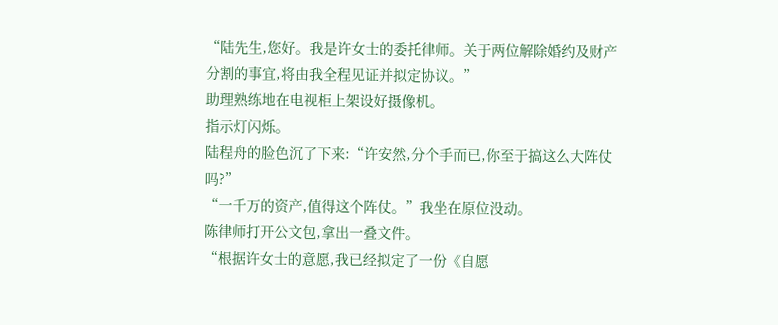“陆先生,您好。我是许女士的委托律师。关于两位解除婚约及财产分割的事宜,将由我全程见证并拟定协议。”
助理熟练地在电视柜上架设好摄像机。
指示灯闪烁。
陆程舟的脸色沉了下来:“许安然,分个手而已,你至于搞这么大阵仗吗?”
“一千万的资产,值得这个阵仗。”我坐在原位没动。
陈律师打开公文包,拿出一叠文件。
“根据许女士的意愿,我已经拟定了一份《自愿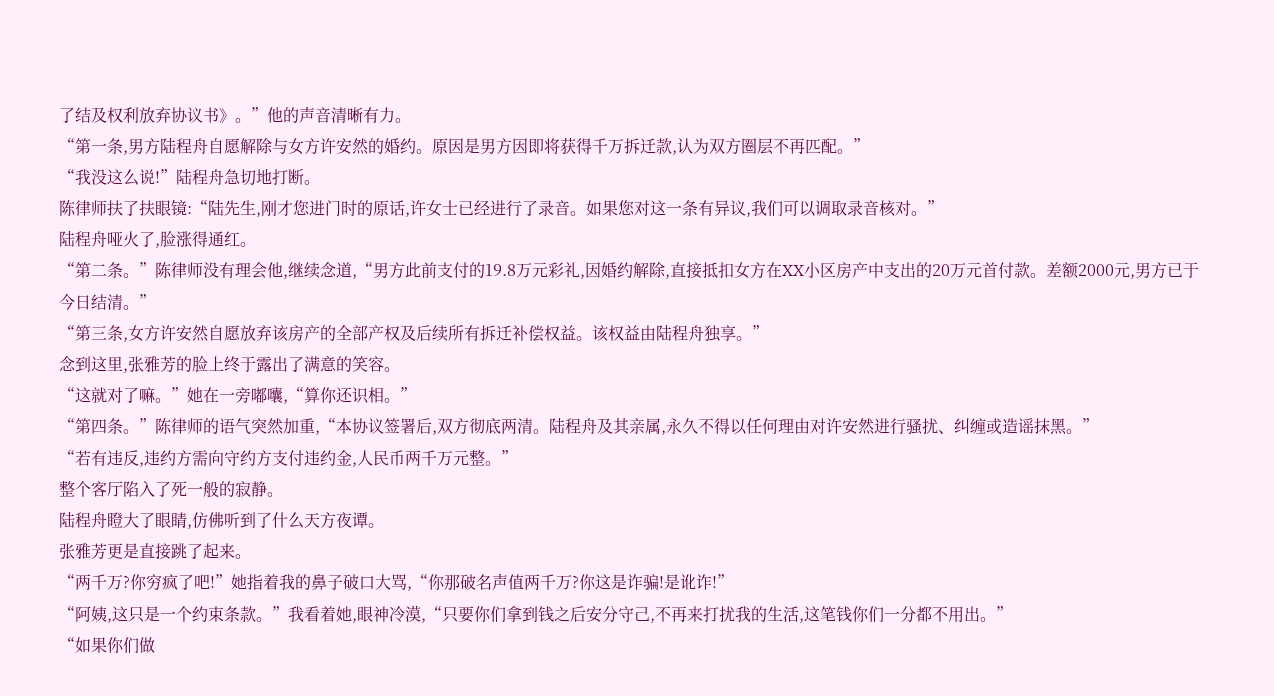了结及权利放弃协议书》。”他的声音清晰有力。
“第一条,男方陆程舟自愿解除与女方许安然的婚约。原因是男方因即将获得千万拆迁款,认为双方圈层不再匹配。”
“我没这么说!”陆程舟急切地打断。
陈律师扶了扶眼镜:“陆先生,刚才您进门时的原话,许女士已经进行了录音。如果您对这一条有异议,我们可以调取录音核对。”
陆程舟哑火了,脸涨得通红。
“第二条。”陈律师没有理会他,继续念道,“男方此前支付的19.8万元彩礼,因婚约解除,直接抵扣女方在XX小区房产中支出的20万元首付款。差额2000元,男方已于今日结清。”
“第三条,女方许安然自愿放弃该房产的全部产权及后续所有拆迁补偿权益。该权益由陆程舟独享。”
念到这里,张雅芳的脸上终于露出了满意的笑容。
“这就对了嘛。”她在一旁嘟囔,“算你还识相。”
“第四条。”陈律师的语气突然加重,“本协议签署后,双方彻底两清。陆程舟及其亲属,永久不得以任何理由对许安然进行骚扰、纠缠或造谣抹黑。”
“若有违反,违约方需向守约方支付违约金,人民币两千万元整。”
整个客厅陷入了死一般的寂静。
陆程舟瞪大了眼睛,仿佛听到了什么天方夜谭。
张雅芳更是直接跳了起来。
“两千万?你穷疯了吧!”她指着我的鼻子破口大骂,“你那破名声值两千万?你这是诈骗!是讹诈!”
“阿姨,这只是一个约束条款。”我看着她,眼神冷漠,“只要你们拿到钱之后安分守己,不再来打扰我的生活,这笔钱你们一分都不用出。”
“如果你们做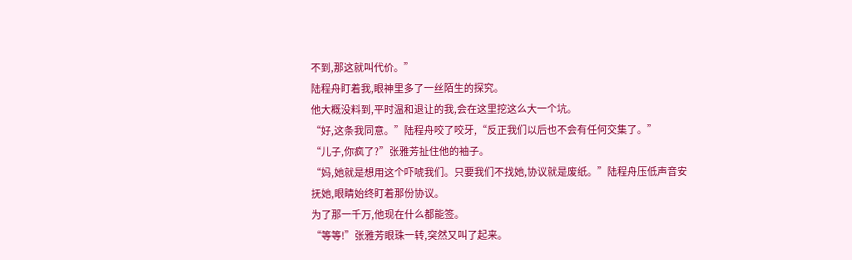不到,那这就叫代价。”
陆程舟盯着我,眼神里多了一丝陌生的探究。
他大概没料到,平时温和退让的我,会在这里挖这么大一个坑。
“好,这条我同意。”陆程舟咬了咬牙,“反正我们以后也不会有任何交集了。”
“儿子,你疯了?”张雅芳扯住他的袖子。
“妈,她就是想用这个吓唬我们。只要我们不找她,协议就是废纸。”陆程舟压低声音安抚她,眼睛始终盯着那份协议。
为了那一千万,他现在什么都能签。
“等等!”张雅芳眼珠一转,突然又叫了起来。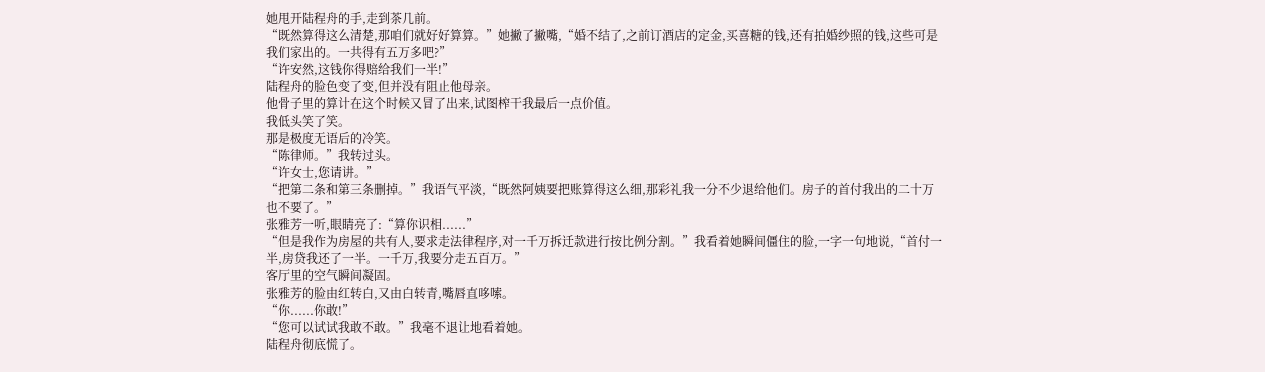她甩开陆程舟的手,走到茶几前。
“既然算得这么清楚,那咱们就好好算算。”她撇了撇嘴,“婚不结了,之前订酒店的定金,买喜糖的钱,还有拍婚纱照的钱,这些可是我们家出的。一共得有五万多吧?”
“许安然,这钱你得赔给我们一半!”
陆程舟的脸色变了变,但并没有阻止他母亲。
他骨子里的算计在这个时候又冒了出来,试图榨干我最后一点价值。
我低头笑了笑。
那是极度无语后的冷笑。
“陈律师。”我转过头。
“许女士,您请讲。”
“把第二条和第三条删掉。”我语气平淡,“既然阿姨要把账算得这么细,那彩礼我一分不少退给他们。房子的首付我出的二十万也不要了。”
张雅芳一听,眼睛亮了:“算你识相......”
“但是我作为房屋的共有人,要求走法律程序,对一千万拆迁款进行按比例分割。”我看着她瞬间僵住的脸,一字一句地说,“首付一半,房贷我还了一半。一千万,我要分走五百万。”
客厅里的空气瞬间凝固。
张雅芳的脸由红转白,又由白转青,嘴唇直哆嗦。
“你......你敢!”
“您可以试试我敢不敢。”我毫不退让地看着她。
陆程舟彻底慌了。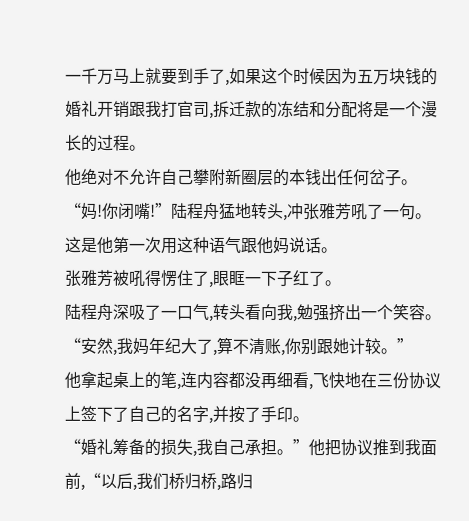一千万马上就要到手了,如果这个时候因为五万块钱的婚礼开销跟我打官司,拆迁款的冻结和分配将是一个漫长的过程。
他绝对不允许自己攀附新圈层的本钱出任何岔子。
“妈!你闭嘴!”陆程舟猛地转头,冲张雅芳吼了一句。
这是他第一次用这种语气跟他妈说话。
张雅芳被吼得愣住了,眼眶一下子红了。
陆程舟深吸了一口气,转头看向我,勉强挤出一个笑容。
“安然,我妈年纪大了,算不清账,你别跟她计较。”
他拿起桌上的笔,连内容都没再细看,飞快地在三份协议上签下了自己的名字,并按了手印。
“婚礼筹备的损失,我自己承担。”他把协议推到我面前,“以后,我们桥归桥,路归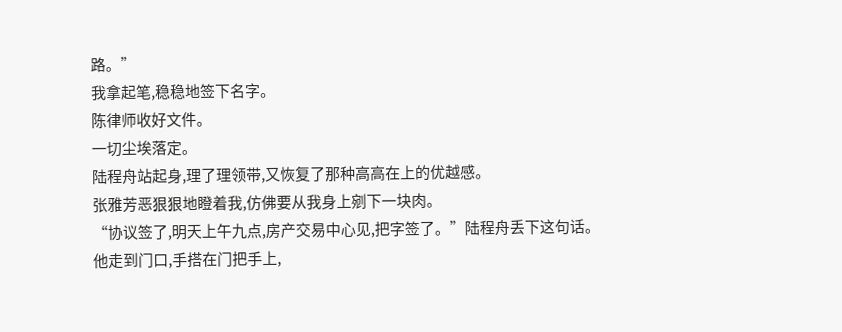路。”
我拿起笔,稳稳地签下名字。
陈律师收好文件。
一切尘埃落定。
陆程舟站起身,理了理领带,又恢复了那种高高在上的优越感。
张雅芳恶狠狠地瞪着我,仿佛要从我身上剜下一块肉。
“协议签了,明天上午九点,房产交易中心见,把字签了。”陆程舟丢下这句话。
他走到门口,手搭在门把手上,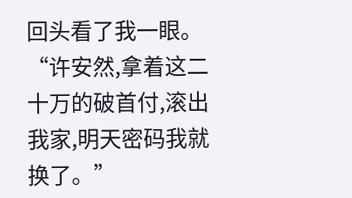回头看了我一眼。
“许安然,拿着这二十万的破首付,滚出我家,明天密码我就换了。”